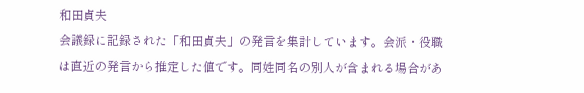和田貞夫
会議録に記録された「和田貞夫」の発言を集計しています。会派・役職は直近の発言から推定した値です。同姓同名の別人が含まれる場合があ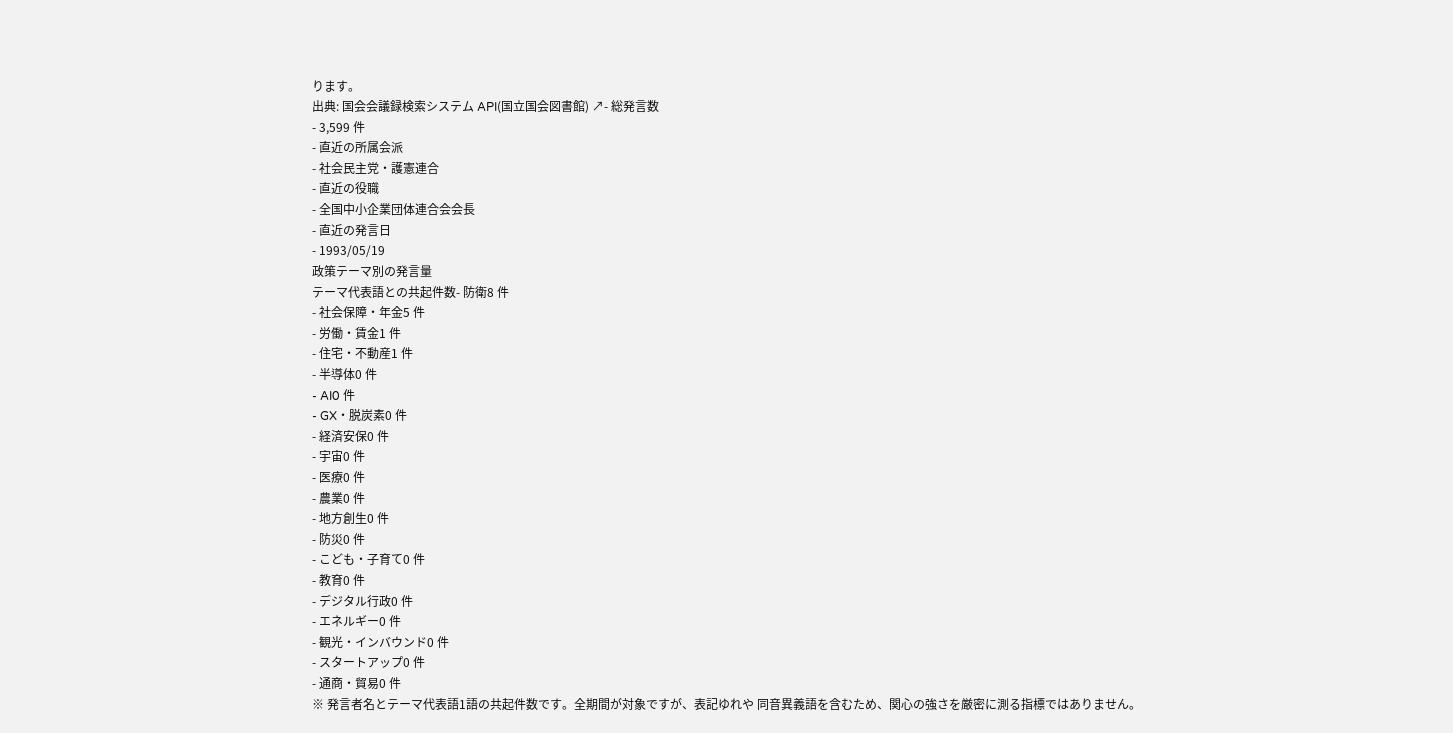ります。
出典: 国会会議録検索システム API(国立国会図書館) ↗- 総発言数
- 3,599 件
- 直近の所属会派
- 社会民主党・護憲連合
- 直近の役職
- 全国中小企業団体連合会会長
- 直近の発言日
- 1993/05/19
政策テーマ別の発言量
テーマ代表語との共起件数- 防衛8 件
- 社会保障・年金5 件
- 労働・賃金1 件
- 住宅・不動産1 件
- 半導体0 件
- AI0 件
- GX・脱炭素0 件
- 経済安保0 件
- 宇宙0 件
- 医療0 件
- 農業0 件
- 地方創生0 件
- 防災0 件
- こども・子育て0 件
- 教育0 件
- デジタル行政0 件
- エネルギー0 件
- 観光・インバウンド0 件
- スタートアップ0 件
- 通商・貿易0 件
※ 発言者名とテーマ代表語1語の共起件数です。全期間が対象ですが、表記ゆれや 同音異義語を含むため、関心の強さを厳密に測る指標ではありません。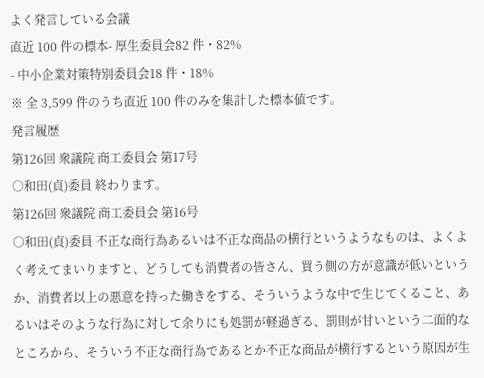よく発言している会議
直近 100 件の標本- 厚生委員会82 件・82%
- 中小企業対策特別委員会18 件・18%
※ 全 3,599 件のうち直近 100 件のみを集計した標本値です。
発言履歴
第126回 衆議院 商工委員会 第17号
○和田(貞)委員 終わります。
第126回 衆議院 商工委員会 第16号
○和田(貞)委員 不正な商行為あるいは不正な商品の横行というようなものは、よくよく考えてまいりますと、どうしても消費者の皆さん、買う側の方が意識が低いというか、消費者以上の悪意を持った働きをする、そういうような中で生じてくること、あるいはそのような行為に対して余りにも処罰が軽過ぎる、罰則が甘いという二面的なところから、そういう不正な商行為であるとか不正な商品が横行するという原因が生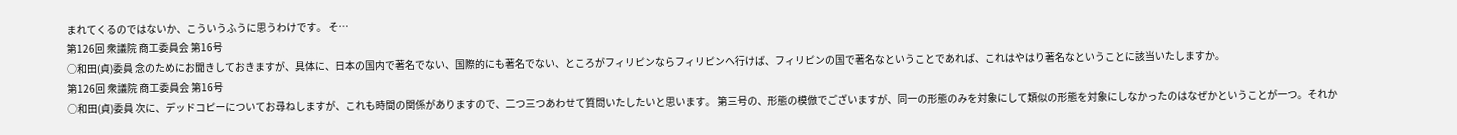まれてくるのではないか、こういうふうに思うわけです。 そ…
第126回 衆議院 商工委員会 第16号
○和田(貞)委員 念のためにお聞きしておきますが、具体に、日本の国内で著名でない、国際的にも著名でない、ところがフィリピンならフィリピンヘ行けば、フィリピンの国で著名なということであれば、これはやはり著名なということに該当いたしますか。
第126回 衆議院 商工委員会 第16号
○和田(貞)委員 次に、デッドコピーについてお尋ねしますが、これも時間の関係がありますので、二つ三つあわせて質問いたしたいと思います。 第三号の、形態の模倣でございますが、同一の形態のみを対象にして類似の形態を対象にしなかったのはなぜかということが一つ。それか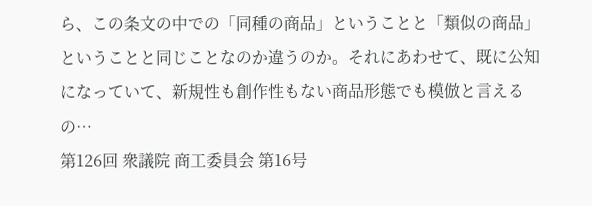ら、この条文の中での「同種の商品」ということと「類似の商品」ということと同じことなのか違うのか。それにあわせて、既に公知になっていて、新規性も創作性もない商品形態でも模倣と言えるの…
第126回 衆議院 商工委員会 第16号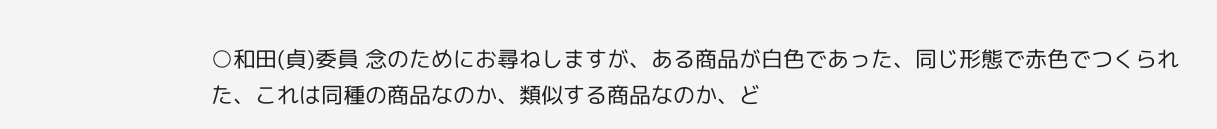○和田(貞)委員 念のためにお尋ねしますが、ある商品が白色であった、同じ形態で赤色でつくられた、これは同種の商品なのか、類似する商品なのか、ど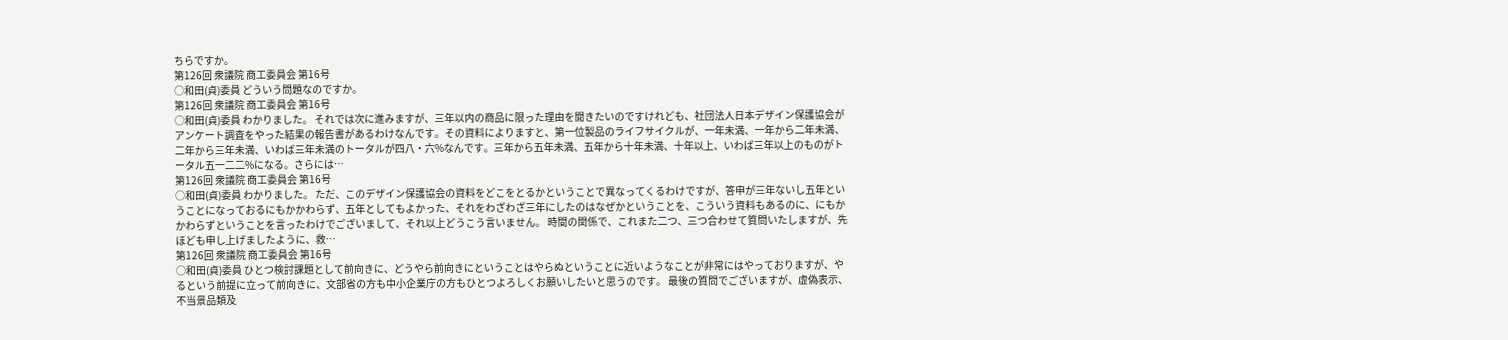ちらですか。
第126回 衆議院 商工委員会 第16号
○和田(貞)委員 どういう問題なのですか。
第126回 衆議院 商工委員会 第16号
○和田(貞)委員 わかりました。 それでは次に進みますが、三年以内の商品に限った理由を聞きたいのですけれども、社団法人日本デザイン保護協会がアンケート調査をやった結果の報告書があるわけなんです。その資料によりますと、第一位製品のライフサイクルが、一年未満、一年から二年未満、二年から三年未満、いわば三年未満のトータルが四八・六%なんです。三年から五年未満、五年から十年未満、十年以上、いわば三年以上のものがトータル五一二二%になる。さらには…
第126回 衆議院 商工委員会 第16号
○和田(貞)委員 わかりました。 ただ、このデザイン保護協会の資料をどこをとるかということで異なってくるわけですが、答申が三年ないし五年ということになっておるにもかかわらず、五年としてもよかった、それをわざわざ三年にしたのはなぜかということを、こういう資料もあるのに、にもかかわらずということを言ったわけでございまして、それ以上どうこう言いません。 時間の関係で、これまた二つ、三つ合わせて質問いたしますが、先ほども申し上げましたように、救…
第126回 衆議院 商工委員会 第16号
○和田(貞)委員 ひとつ検討課題として前向きに、どうやら前向きにということはやらぬということに近いようなことが非常にはやっておりますが、やるという前提に立って前向きに、文部省の方も中小企業庁の方もひとつよろしくお願いしたいと思うのです。 最後の質問でございますが、虚偽表示、不当景品類及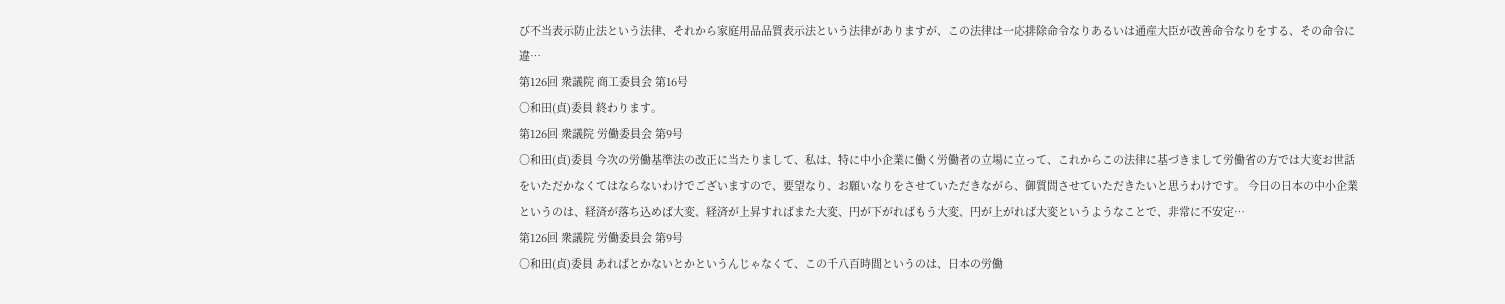び不当表示防止法という法律、それから家庭用品品質表示法という法律がありますが、この法律は一応排除命令なりあるいは通産大臣が改善命令なりをする、その命令に違…
第126回 衆議院 商工委員会 第16号
○和田(貞)委員 終わります。
第126回 衆議院 労働委員会 第9号
○和田(貞)委員 今次の労働基準法の改正に当たりまして、私は、特に中小企業に働く労働者の立場に立って、これからこの法律に基づきまして労働省の方では大変お世話をいただかなくてはならないわけでございますので、要望なり、お願いなりをさせていただきながら、御質問させていただきたいと思うわけです。 今日の日本の中小企業というのは、経済が落ち込めば大変、経済が上昇すればまた大変、円が下がればもう大変、円が上がれば大変というようなことで、非常に不安定…
第126回 衆議院 労働委員会 第9号
○和田(貞)委員 あればとかないとかというんじゃなくて、この千八百時間というのは、日本の労働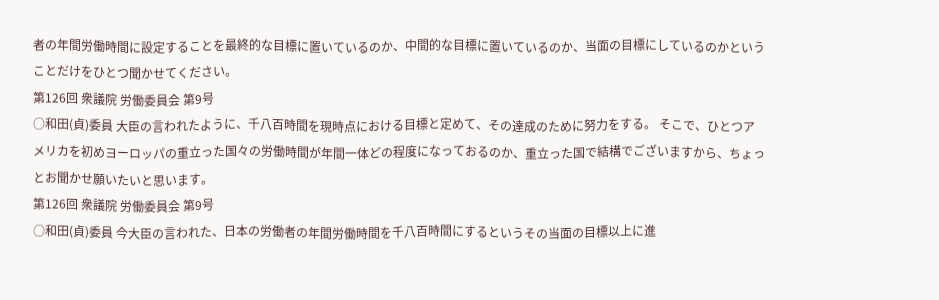者の年間労働時間に設定することを最終的な目標に置いているのか、中間的な目標に置いているのか、当面の目標にしているのかということだけをひとつ聞かせてください。
第126回 衆議院 労働委員会 第9号
○和田(貞)委員 大臣の言われたように、千八百時間を現時点における目標と定めて、その達成のために努力をする。 そこで、ひとつアメリカを初めヨーロッパの重立った国々の労働時間が年間一体どの程度になっておるのか、重立った国で結構でございますから、ちょっとお聞かせ願いたいと思います。
第126回 衆議院 労働委員会 第9号
○和田(貞)委員 今大臣の言われた、日本の労働者の年間労働時間を千八百時間にするというその当面の目標以上に進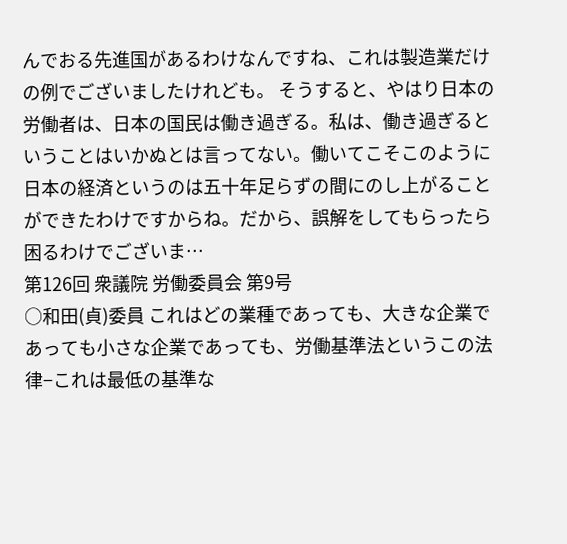んでおる先進国があるわけなんですね、これは製造業だけの例でございましたけれども。 そうすると、やはり日本の労働者は、日本の国民は働き過ぎる。私は、働き過ぎるということはいかぬとは言ってない。働いてこそこのように日本の経済というのは五十年足らずの間にのし上がることができたわけですからね。だから、誤解をしてもらったら困るわけでございま…
第126回 衆議院 労働委員会 第9号
○和田(貞)委員 これはどの業種であっても、大きな企業であっても小さな企業であっても、労働基準法というこの法律−これは最低の基準な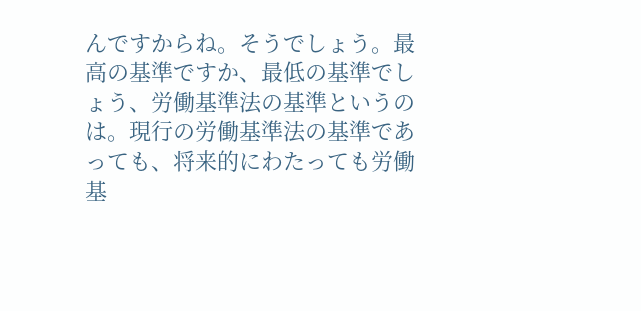んですからね。そうでしょう。最高の基準ですか、最低の基準でしょう、労働基準法の基準というのは。現行の労働基準法の基準であっても、将来的にわたっても労働基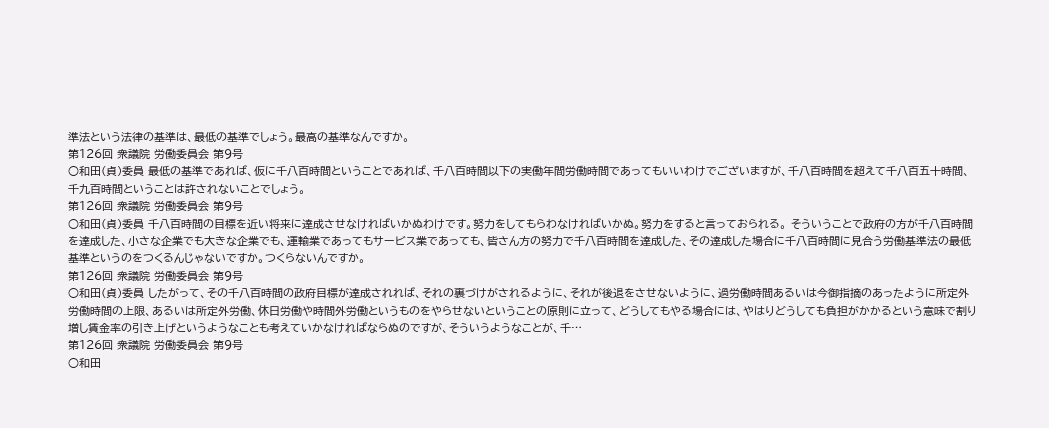準法という法律の基準は、最低の基準でしょう。最高の基準なんですか。
第126回 衆議院 労働委員会 第9号
○和田(貞)委員 最低の基準であれば、仮に千八百時間ということであれば、千八百時間以下の実働年間労働時間であってもいいわけでございますが、千八百時間を超えて千八百五十時間、千九百時間ということは許されないことでしょう。
第126回 衆議院 労働委員会 第9号
○和田(貞)委員 千八百時間の目標を近い将来に達成させなければいかぬわけです。努力をしてもらわなければいかぬ。努力をすると言っておられる。 そういうことで政府の方が千八百時間を達成した、小さな企業でも大きな企業でも、運輸業であってもサービス業であっても、皆さん方の努力で千八百時間を達成した、その達成した場合に千八百時間に見合う労働基準法の最低基準というのをつくるんじゃないですか。つくらないんですか。
第126回 衆議院 労働委員会 第9号
○和田(貞)委員 したがって、その千八百時間の政府目標が達成されれば、それの裏づけがされるように、それが後退をさせないように、過労働時間あるいは今御指摘のあったように所定外労働時間の上限、あるいは所定外労働、休日労働や時間外労働というものをやらせないということの原則に立って、どうしてもやる場合には、やはりどうしても負担がかかるという意味で割り増し賃金率の引き上げというようなことも考えていかなければならぬのですが、そういうようなことが、千…
第126回 衆議院 労働委員会 第9号
○和田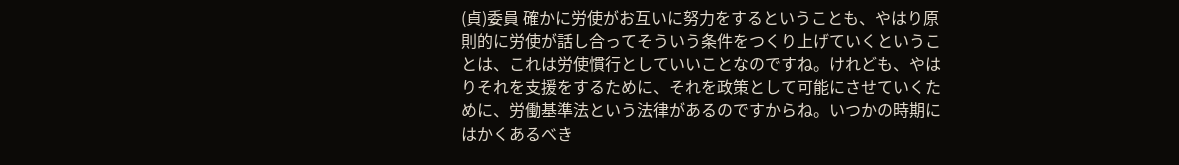(貞)委員 確かに労使がお互いに努力をするということも、やはり原則的に労使が話し合ってそういう条件をつくり上げていくということは、これは労使慣行としていいことなのですね。けれども、やはりそれを支援をするために、それを政策として可能にさせていくために、労働基準法という法律があるのですからね。いつかの時期にはかくあるべき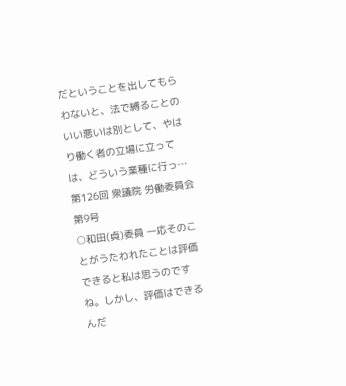だということを出してもらわないと、法で縛ることのいい悪いは別として、やはり働く者の立場に立っては、どういう業種に行っ…
第126回 衆議院 労働委員会 第9号
○和田(貞)委員 一応そのことがうたわれたことは評価できると私は思うのですね。しかし、評価はできるんだ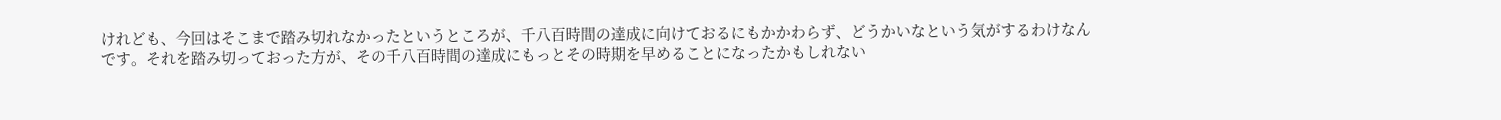けれども、今回はそこまで踏み切れなかったというところが、千八百時間の達成に向けておるにもかかわらず、どうかいなという気がするわけなんです。それを踏み切っておった方が、その千八百時間の達成にもっとその時期を早めることになったかもしれない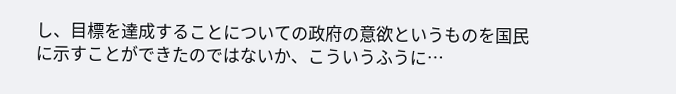し、目標を達成することについての政府の意欲というものを国民に示すことができたのではないか、こういうふうに…